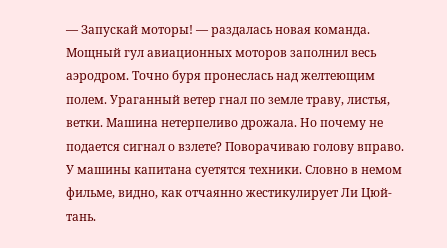— Запускай моторы! — раздалась новая команда.
Мощный гул авиационных моторов заполнил весь аэродром. Точно буря пронеслась над желтеющим полем. Ураганный ветер гнал по земле траву, листья, ветки. Машина нетерпеливо дрожала. Но почему не подается сигнал о взлете? Поворачиваю голову вправо. У машины капитана суетятся техники. Словно в немом фильме, видно, как отчаянно жестикулирует Ли Цюй-тань.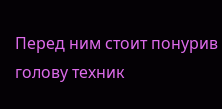Перед ним стоит понурив голову техник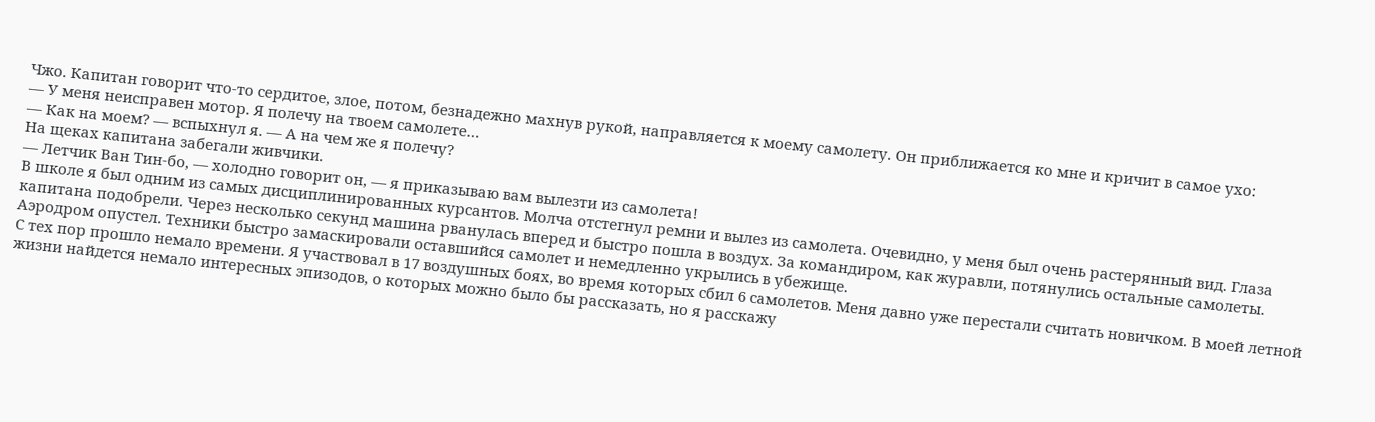Чжо. Капитан говорит что-то сердитое, злое, потом, безнадежно махнув рукой, направляется к моему самолету. Он приближается ко мне и кричит в самое ухо:
— У меня неисправен мотор. Я полечу на твоем самолете…
— Как на моем? — вспыхнул я. — А на чем же я полечу?
На щеках капитана забегали живчики.
— Летчик Ван Тин-бо, — холодно говорит он, — я приказываю вам вылезти из самолета!
В школе я был одним из самых дисциплинированных курсантов. Молча отстегнул ремни и вылез из самолета. Очевидно, у меня был очень растерянный вид. Глаза капитана подобрели. Через несколько секунд машина рванулась вперед и быстро пошла в воздух. За командиром, как журавли, потянулись остальные самолеты.
Аэродром опустел. Техники быстро замаскировали оставшийся самолет и немедленно укрылись в убежище.
С тех пор прошло немало времени. Я участвовал в 17 воздушных боях, во время которых сбил 6 самолетов. Меня давно уже перестали считать новичком. В моей летной жизни найдется немало интересных эпизодов, о которых можно было бы рассказать, но я расскажу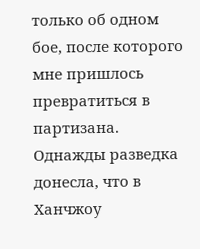только об одном бое, после которого мне пришлось превратиться в партизана.
Однажды разведка донесла, что в Ханчжоу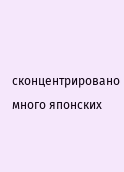сконцентрировано много японских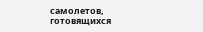самолетов, готовящихся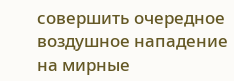совершить очередное воздушное нападение на мирные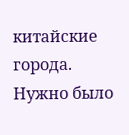китайские города. Нужно было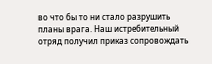во что бы то ни стало разрушить планы врага. Наш истребительный отряд получил приказ сопровождать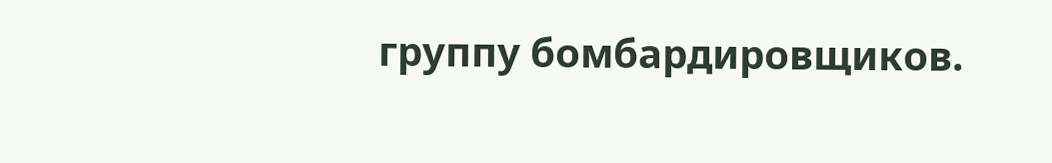группу бомбардировщиков.